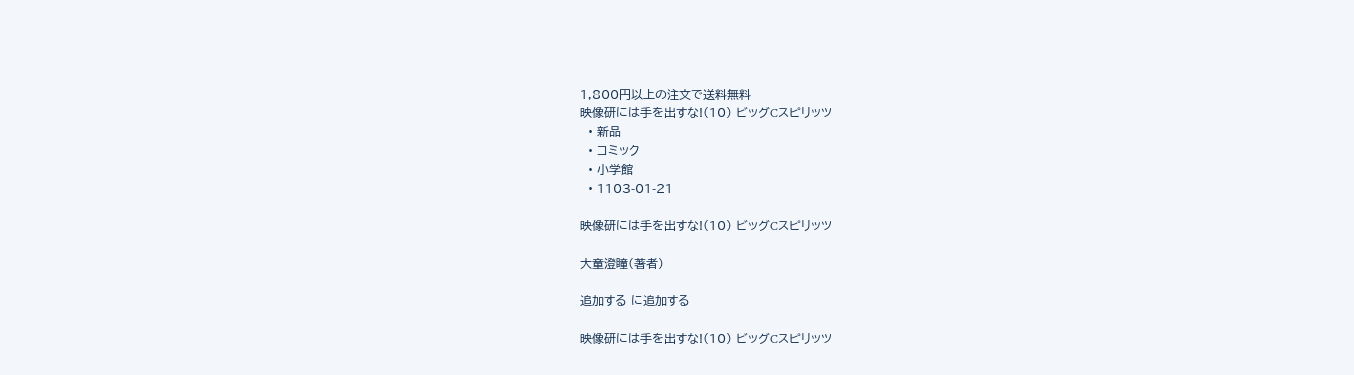1,800円以上の注文で送料無料
映像研には手を出すな!(10) ビッグCスピリッツ
  • 新品
  • コミック
  • 小学館
  • 1103-01-21

映像研には手を出すな!(10) ビッグCスピリッツ

大童澄瞳(著者)

追加する に追加する

映像研には手を出すな!(10) ビッグCスピリッツ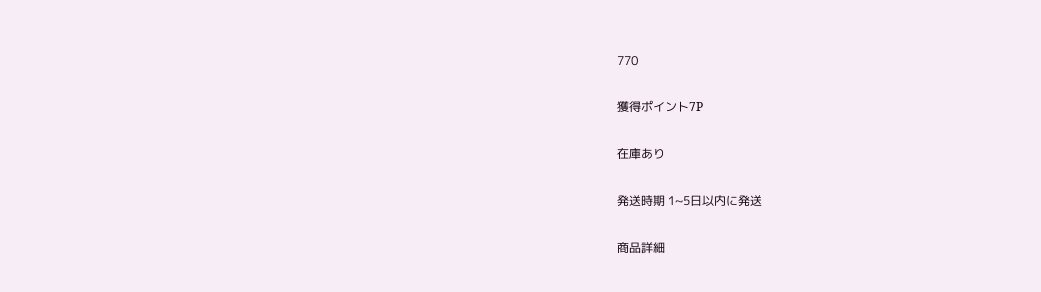770

獲得ポイント7P

在庫あり

発送時期 1~5日以内に発送

商品詳細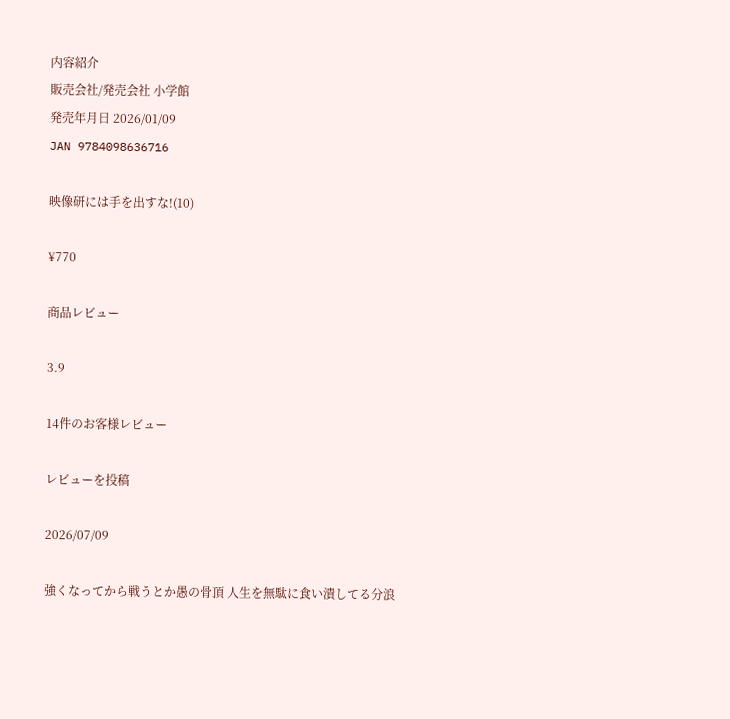内容紹介
販売会社/発売会社 小学館
発売年月日 2026/01/09
JAN 9784098636716

映像研には手を出すな!(10)

¥770

商品レビュー

3.9

14件のお客様レビュー

レビューを投稿

2026/07/09

強くなってから戦うとか愚の骨頂 人生を無駄に食い潰してる分浪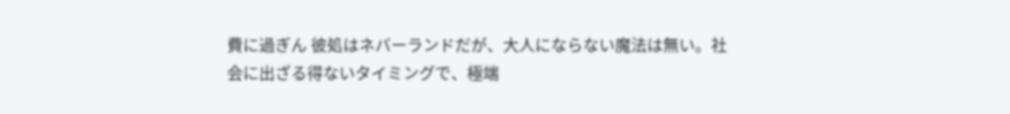費に過ぎん 彼処はネバーランドだが、大人にならない魔法は無い。社会に出ざる得ないタイミングで、極端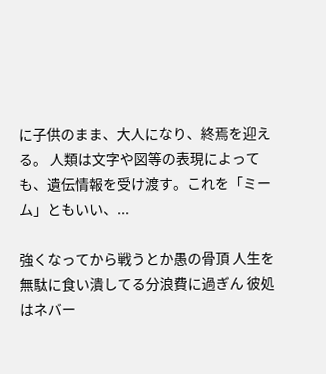に子供のまま、大人になり、終焉を迎える。 人類は文字や図等の表現によっても、遺伝情報を受け渡す。これを「ミーム」ともいい、...

強くなってから戦うとか愚の骨頂 人生を無駄に食い潰してる分浪費に過ぎん 彼処はネバー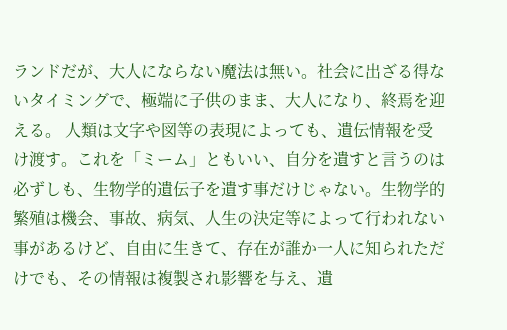ランドだが、大人にならない魔法は無い。社会に出ざる得ないタイミングで、極端に子供のまま、大人になり、終焉を迎える。 人類は文字や図等の表現によっても、遺伝情報を受け渡す。これを「ミーム」ともいい、自分を遺すと言うのは必ずしも、生物学的遺伝子を遺す事だけじゃない。生物学的繁殖は機会、事故、病気、人生の決定等によって行われない事があるけど、自由に生きて、存在が誰か一人に知られただけでも、その情報は複製され影響を与え、遺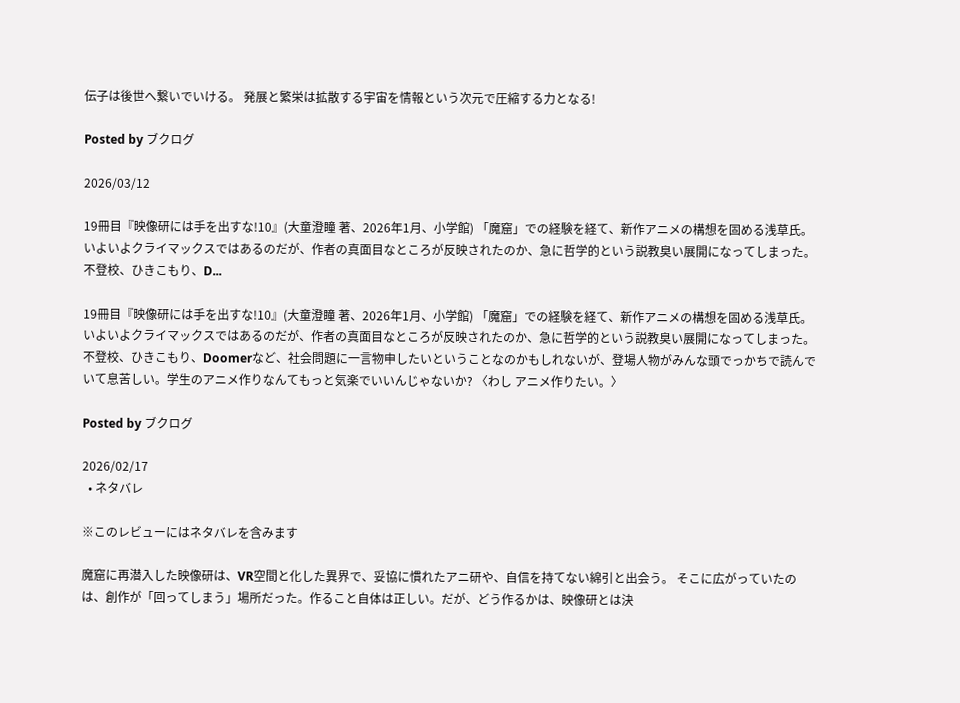伝子は後世へ繋いでいける。 発展と繁栄は拡散する宇宙を情報という次元で圧縮する力となる!

Posted by ブクログ

2026/03/12

19冊目『映像研には手を出すな!10』(大童澄瞳 著、2026年1月、小学館) 「魔窟」での経験を経て、新作アニメの構想を固める浅草氏。いよいよクライマックスではあるのだが、作者の真面目なところが反映されたのか、急に哲学的という説教臭い展開になってしまった。不登校、ひきこもり、D...

19冊目『映像研には手を出すな!10』(大童澄瞳 著、2026年1月、小学館) 「魔窟」での経験を経て、新作アニメの構想を固める浅草氏。いよいよクライマックスではあるのだが、作者の真面目なところが反映されたのか、急に哲学的という説教臭い展開になってしまった。不登校、ひきこもり、Doomerなど、社会問題に一言物申したいということなのかもしれないが、登場人物がみんな頭でっかちで読んでいて息苦しい。学生のアニメ作りなんてもっと気楽でいいんじゃないか? 〈わし アニメ作りたい。〉

Posted by ブクログ

2026/02/17
  • ネタバレ

※このレビューにはネタバレを含みます

魔窟に再潜入した映像研は、VR空間と化した異界で、妥協に慣れたアニ研や、自信を持てない綿引と出会う。 そこに広がっていたのは、創作が「回ってしまう」場所だった。作ること自体は正しい。だが、どう作るかは、映像研とは決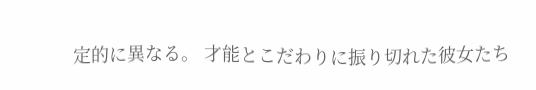定的に異なる。 才能とこだわりに振り切れた彼女たち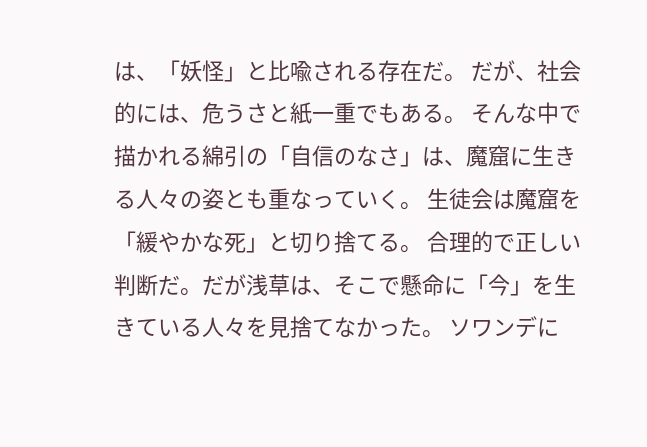は、「妖怪」と比喩される存在だ。 だが、社会的には、危うさと紙一重でもある。 そんな中で描かれる綿引の「自信のなさ」は、魔窟に生きる人々の姿とも重なっていく。 生徒会は魔窟を「緩やかな死」と切り捨てる。 合理的で正しい判断だ。だが浅草は、そこで懸命に「今」を生きている人々を見捨てなかった。 ソワンデに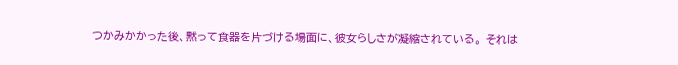つかみかかった後、黙って食器を片づける場面に、彼女らしさが凝縮されている。 それは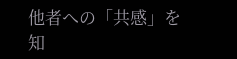他者への「共感」を知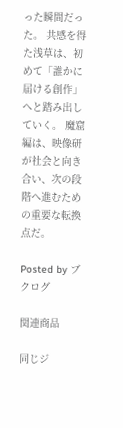った瞬間だった。 共感を得た浅草は、初めて「誰かに届ける創作」へと踏み出していく。 魔窟編は、映像研が社会と向き合い、次の段階へ進むための重要な転換点だ。

Posted by ブクログ

関連商品

同じジ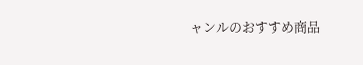ャンルのおすすめ商品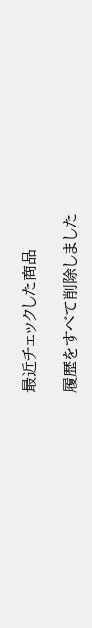最近チェックした商品

履歴をすべて削除しました